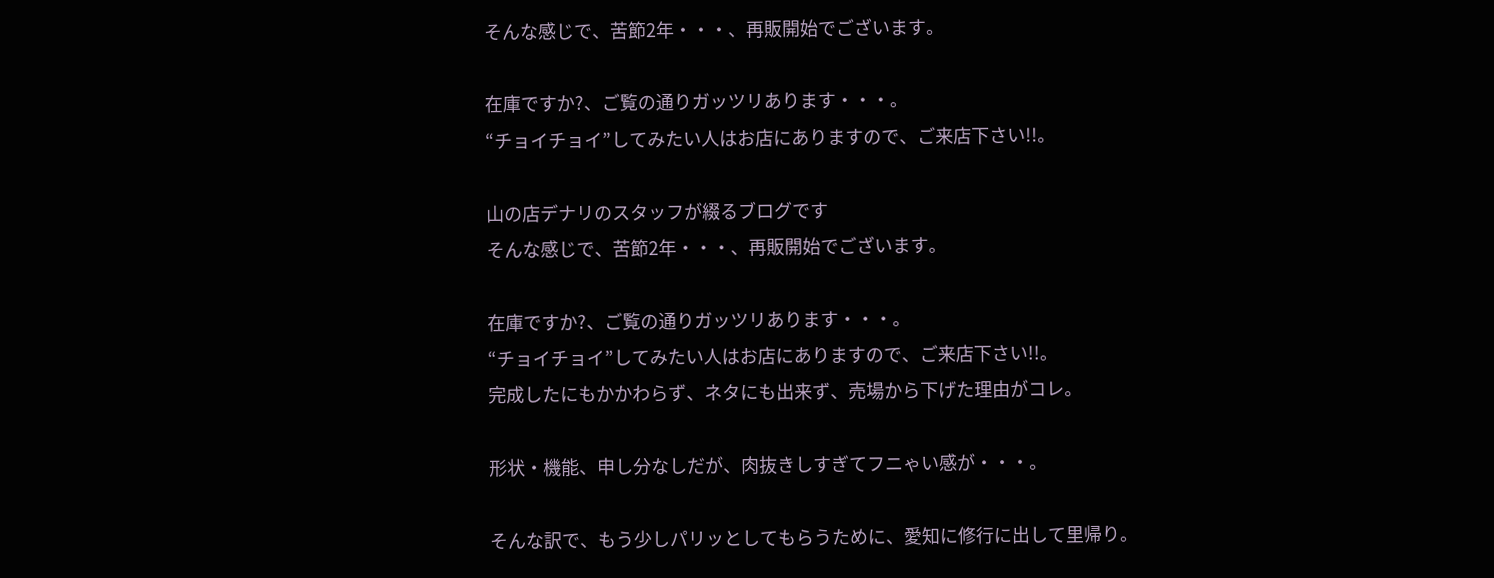そんな感じで、苦節2年・・・、再販開始でございます。

在庫ですか?、ご覧の通りガッツリあります・・・。
“チョイチョイ”してみたい人はお店にありますので、ご来店下さい!!。

山の店デナリのスタッフが綴るブログです
そんな感じで、苦節2年・・・、再販開始でございます。

在庫ですか?、ご覧の通りガッツリあります・・・。
“チョイチョイ”してみたい人はお店にありますので、ご来店下さい!!。
完成したにもかかわらず、ネタにも出来ず、売場から下げた理由がコレ。

形状・機能、申し分なしだが、肉抜きしすぎてフニゃい感が・・・。

そんな訳で、もう少しパリッとしてもらうために、愛知に修行に出して里帰り。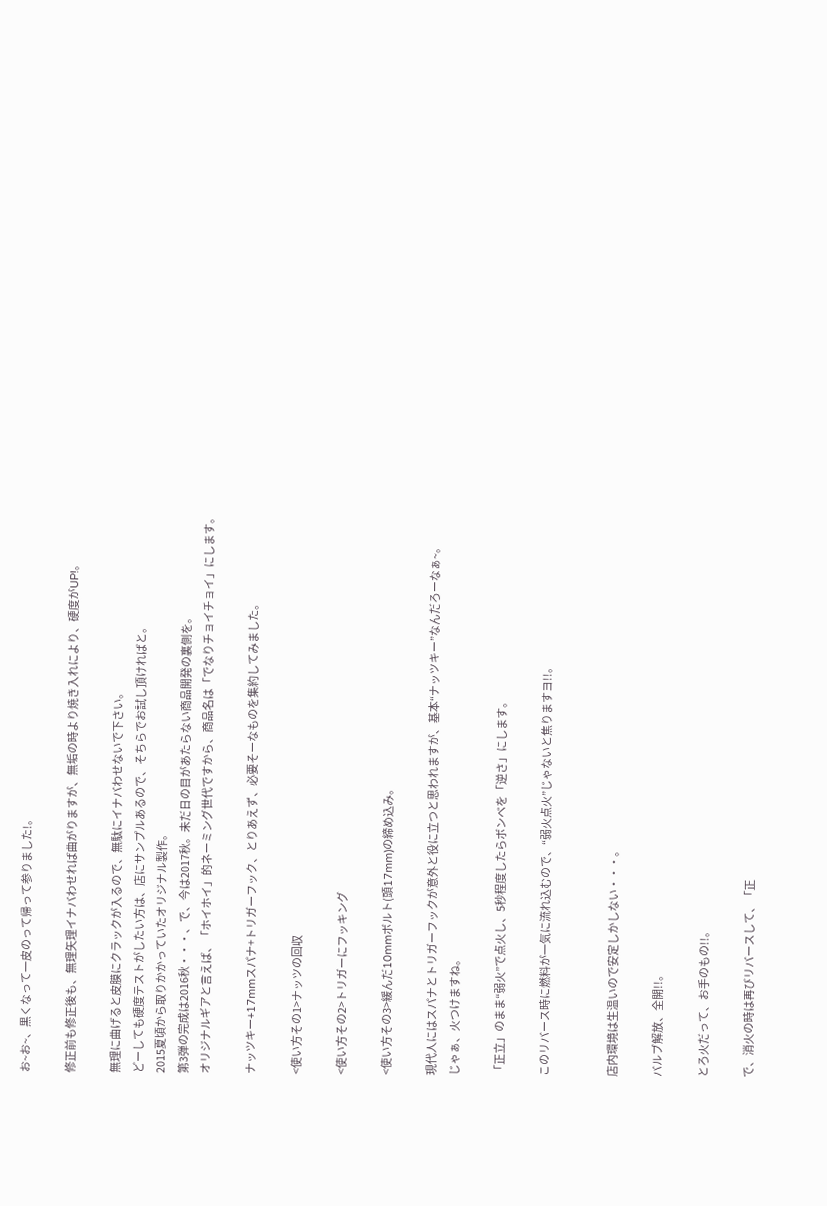お~お~、黒くなって一皮のって帰って参りました!。

修正前も修正後も、無理矢理イナバわせれば曲がりますが、無垢の時より焼き入れにより、硬度がUP!。

無理に曲げると皮膜にクラックが入るので、無駄にイナバわせないで下さい。
どーしても硬度テストがしたい方は、店にサンプルあるので、そちらでお試し頂ければと。
2015夏頃から取りかかっていたオリジナル製作。
第3弾の完成は2016秋・・・、で、今は2017秋。未だ日の目があたらない商品開発の裏側を。
オリジナルギアと言えば、「ホイホイ」的ネーミング世代ですから、商品名は「でなりチョイチョイ」にします。

ナッツキー+17mmスパナ+トリガーフック、とりあえず、必要そーなものを集約してみました。

<使い方その1>ナッツの回収

<使い方その2>トリガーにフッキング

<使い方その3>緩んだ10mmボルト(頭17mm)の締め込み。

現代人にはスパナとトリガーフックが意外と役に立つと思われますが、基本“ナッツキー”なんだろーなぁ~。
じゃぁ、火つけますね。

「正立」のまま“弱火”で点火し、5秒程度したらボンベを「逆さ」にします。

このリバース時に燃料が一気に流れ込むので、“弱火点火”じゃないと焦りますヨ!!。


店内環境は生温いので安定しかしない・・・。

バルブ解放、全開!!。

とろ火だって、お手のもの!!。

で、消火の時は再びリバースして、「正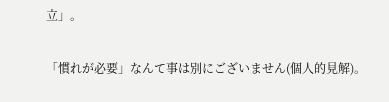立」。

「慣れが必要」なんて事は別にございません(個人的見解)。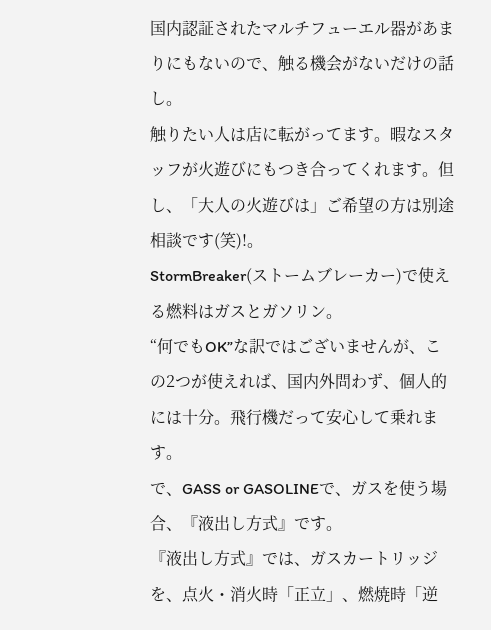国内認証されたマルチフューエル器があまりにもないので、触る機会がないだけの話し。
触りたい人は店に転がってます。暇なスタッフが火遊びにもつき合ってくれます。但し、「大人の火遊びは」ご希望の方は別途相談です(笑)!。
StormBreaker(ストームブレーカー)で使える燃料はガスとガソリン。
“何でもOK”な訳ではございませんが、この2つが使えれば、国内外問わず、個人的には十分。飛行機だって安心して乗れます。
で、GASS or GASOLINEで、ガスを使う場合、『液出し方式』です。
『液出し方式』では、ガスカートリッジを、点火・消火時「正立」、燃焼時「逆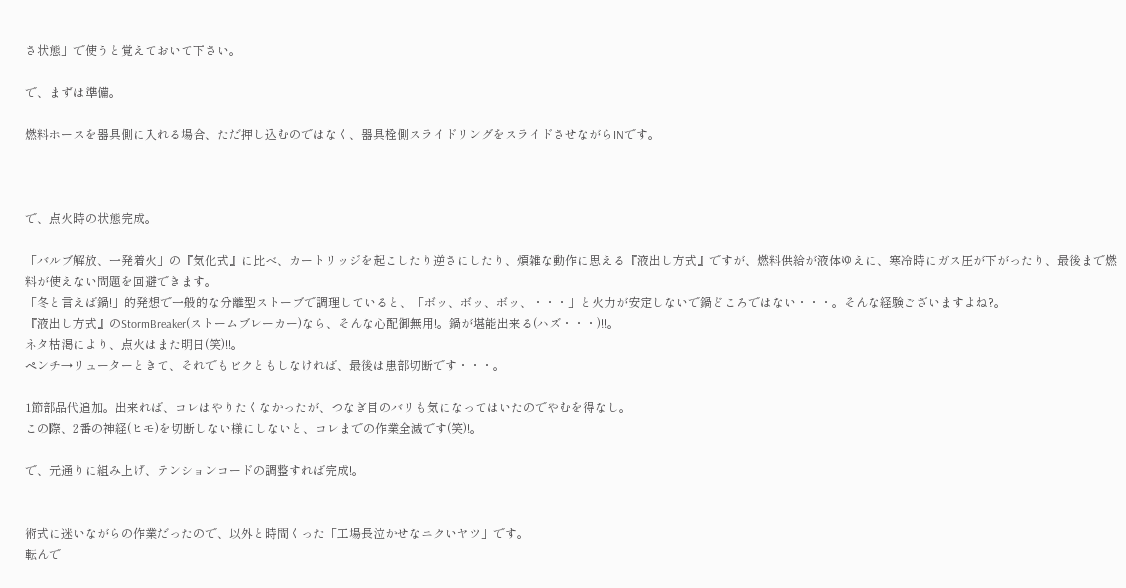さ状態」で使うと覚えておいて下さい。

で、まずは準備。

燃料ホースを器具側に入れる場合、ただ押し込むのではなく、器具栓側スライドリングをスライドさせながらINです。



で、点火時の状態完成。

「バルブ解放、一発着火」の『気化式』に比べ、カートリッジを起こしたり逆さにしたり、煩雑な動作に思える『液出し方式』ですが、燃料供給が液体ゆえに、寒冷時にガス圧が下がったり、最後まで燃料が使えない問題を回避できます。
「冬と言えば鍋!」的発想で一般的な分離型ストーブで調理していると、「ボッ、ボッ、ボッ、・・・」と火力が安定しないで鍋どころではない・・・。そんな経験ございますよね?。
『液出し方式』のStormBreaker(ストームブレーカー)なら、そんな心配御無用!。鍋が堪能出来る(ハズ・・・)!!。
ネタ枯渇により、点火はまた明日(笑)!!。
ペンチ→リューターときて、それでもビクともしなければ、最後は患部切断です・・・。

1節部品代追加。出来れば、コレはやりたくなかったが、つなぎ目のバリも気になってはいたのでやむを得なし。
この際、2番の神経(ヒモ)を切断しない様にしないと、コレまでの作業全滅です(笑)!。

で、元通りに組み上げ、テンションコードの調整すれば完成!。


術式に迷いながらの作業だったので、以外と時間くった「工場長泣かせなニクいヤツ」です。
転んで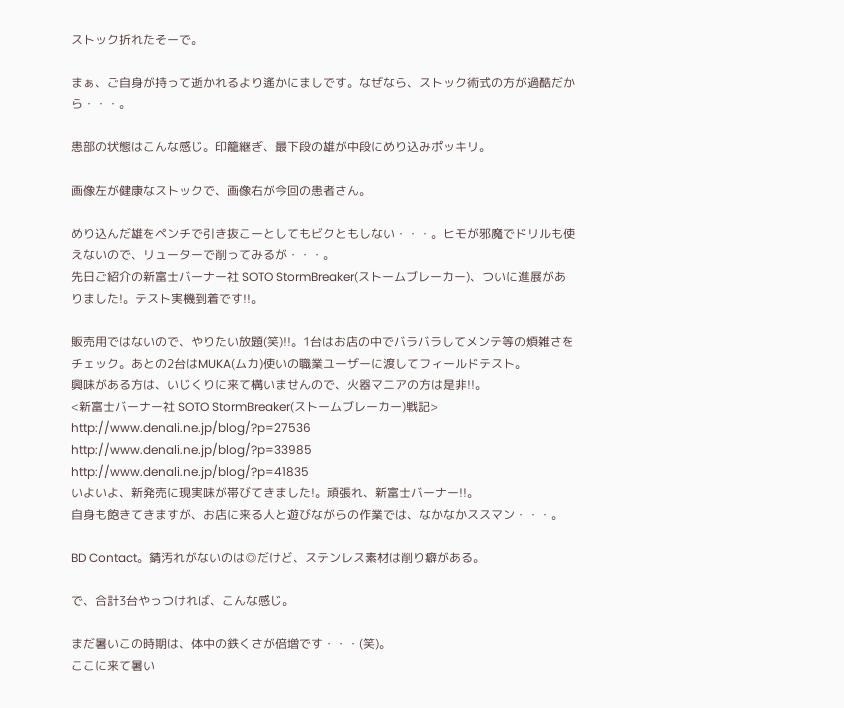ストック折れたそーで。

まぁ、ご自身が持って逝かれるより遙かにましです。なぜなら、ストック術式の方が過酷だから・・・。

患部の状態はこんな感じ。印籠継ぎ、最下段の雄が中段にめり込みポッキリ。

画像左が健康なストックで、画像右が今回の患者さん。

めり込んだ雄をペンチで引き抜こーとしてもビクともしない・・・。ヒモが邪魔でドリルも使えないので、リューターで削ってみるが・・・。
先日ご紹介の新富士バーナー社 SOTO StormBreaker(ストームブレーカー)、ついに進展がありました!。テスト実機到着です!!。

販売用ではないので、やりたい放題(笑)!!。1台はお店の中でバラバラしてメンテ等の煩雑さをチェック。あとの2台はMUKA(ムカ)使いの職業ユーザーに渡してフィールドテスト。
興味がある方は、いじくりに来て構いませんので、火器マニアの方は是非!!。
<新富士バーナー社 SOTO StormBreaker(ストームブレーカー)戦記>
http://www.denali.ne.jp/blog/?p=27536
http://www.denali.ne.jp/blog/?p=33985
http://www.denali.ne.jp/blog/?p=41835
いよいよ、新発売に現実味が帯びてきました!。頑張れ、新富士バーナー!!。
自身も飽きてきますが、お店に来る人と遊びながらの作業では、なかなかススマン・・・。

BD Contact。錆汚れがないのは◎だけど、ステンレス素材は削り癖がある。

で、合計3台やっつければ、こんな感じ。

まだ暑いこの時期は、体中の鉄くさが倍増です・・・(笑)。
ここに来て暑い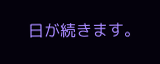日が続きます。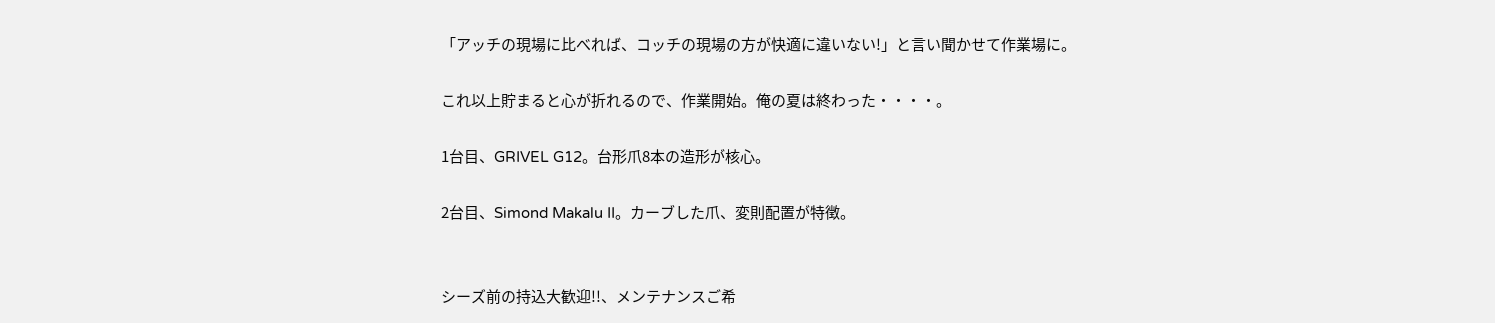「アッチの現場に比べれば、コッチの現場の方が快適に違いない!」と言い聞かせて作業場に。

これ以上貯まると心が折れるので、作業開始。俺の夏は終わった・・・・。

1台目、GRIVEL G12。台形爪8本の造形が核心。

2台目、Simond Makalu II。カーブした爪、変則配置が特徴。


シーズ前の持込大歓迎!!、メンテナンスご希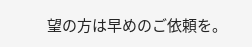望の方は早めのご依頼を。